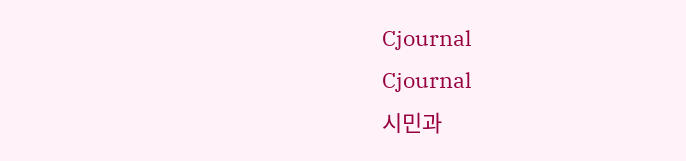Cjournal
Cjournal
시민과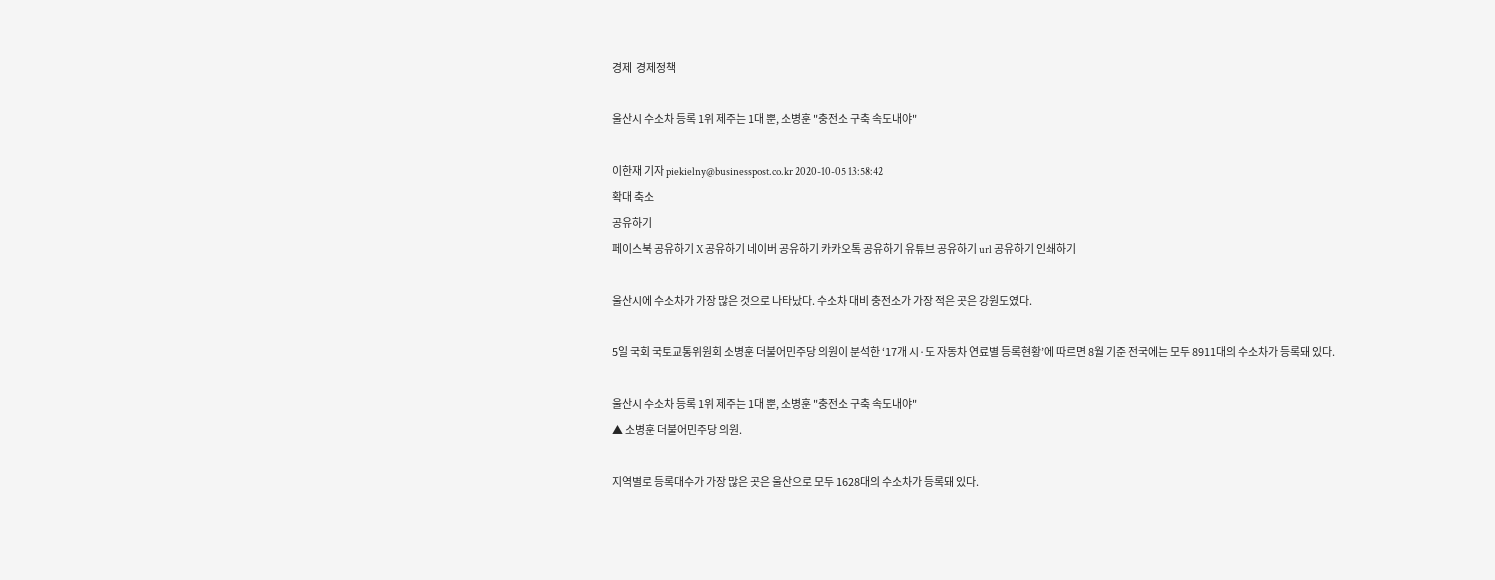경제  경제정책

울산시 수소차 등록 1위 제주는 1대 뿐, 소병훈 "충전소 구축 속도내야"

이한재 기자 piekielny@businesspost.co.kr 2020-10-05 13:58:42
확대 축소
공유하기
페이스북 공유하기 X 공유하기 네이버 공유하기 카카오톡 공유하기 유튜브 공유하기 url 공유하기 인쇄하기

울산시에 수소차가 가장 많은 것으로 나타났다. 수소차 대비 충전소가 가장 적은 곳은 강원도였다.

5일 국회 국토교통위원회 소병훈 더불어민주당 의원이 분석한 ‘17개 시·도 자동차 연료별 등록현황’에 따르면 8월 기준 전국에는 모두 8911대의 수소차가 등록돼 있다.

울산시 수소차 등록 1위 제주는 1대 뿐, 소병훈 "충전소 구축 속도내야"
▲ 소병훈 더불어민주당 의원.

지역별로 등록대수가 가장 많은 곳은 울산으로 모두 1628대의 수소차가 등록돼 있다.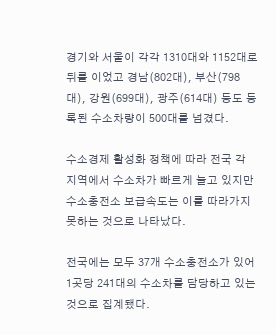경기와 서울이 각각 1310대와 1152대로 뒤를 이었고 경남(802대), 부산(798대), 강원(699대), 광주(614대) 등도 등록된 수소차량이 500대를 넘겼다.

수소경제 활성화 정책에 따라 전국 각 지역에서 수소차가 빠르게 늘고 있지만 수소충전소 보급속도는 이를 따라가지 못하는 것으로 나타났다.

전국에는 모두 37개 수소충전소가 있어 1곳당 241대의 수소차를 담당하고 있는 것으로 집계됐다.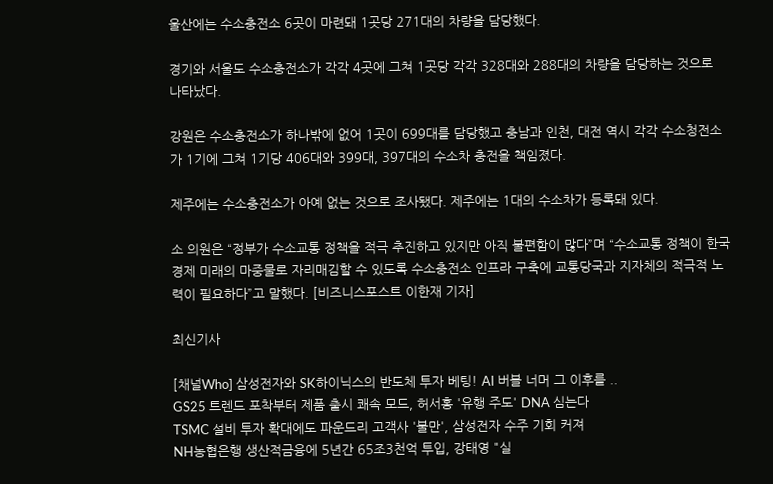울산에는 수소충전소 6곳이 마련돼 1곳당 271대의 차량을 담당했다.

경기와 서울도 수소충전소가 각각 4곳에 그쳐 1곳당 각각 328대와 288대의 차량을 담당하는 것으로 나타났다.

강원은 수소충전소가 하나밖에 없어 1곳이 699대를 담당했고 충남과 인천, 대전 역시 각각 수소청전소가 1기에 그쳐 1기당 406대와 399대, 397대의 수소차 충전을 책임졌다.

제주에는 수소충전소가 아예 없는 것으로 조사됐다. 제주에는 1대의 수소차가 등록돼 있다.

소 의원은 “정부가 수소교통 정책을 적극 추진하고 있지만 아직 불편함이 많다”며 “수소교통 정책이 한국경제 미래의 마중물로 자리매김할 수 있도록 수소충전소 인프라 구축에 교통당국과 지자체의 적극적 노력이 필요하다”고 말했다. [비즈니스포스트 이한재 기자]

최신기사

[채널Who] 삼성전자와 SK하이닉스의 반도체 투자 베팅! AI 버블 너머 그 이후를 ..
GS25 트렌드 포착부터 제품 출시 쾌속 모드, 허서홍 '유행 주도' DNA 심는다
TSMC 설비 투자 확대에도 파운드리 고객사 '불만', 삼성전자 수주 기회 커져
NH농협은행 생산적금융에 5년간 65조3천억 투입, 강태영 "실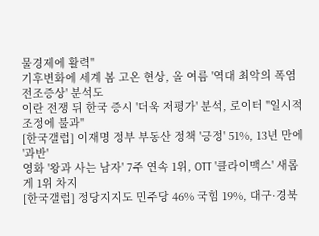물경제에 활력"
기후변화에 세계 봄 고온 현상, 올 여름 '역대 최악의 폭염 전조증상' 분석도
이란 전쟁 뒤 한국 증시 '더욱 저평가' 분석, 로이터 "일시적 조정에 불과"
[한국갤럽] 이재명 정부 부동산 정책 '긍정' 51%, 13년 만에 '과반'
영화 '왕과 사는 남자' 7주 연속 1위, OTT '클라이맥스' 새롭게 1위 차지
[한국갤럽] 정당지지도 민주당 46% 국힘 19%, 대구·경북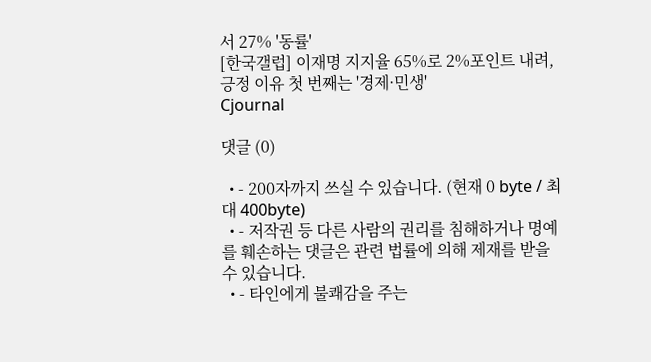서 27% '동률'
[한국갤럽] 이재명 지지율 65%로 2%포인트 내려, 긍정 이유 첫 번째는 '경제·민생'
Cjournal

댓글 (0)

  • - 200자까지 쓰실 수 있습니다. (현재 0 byte / 최대 400byte)
  • - 저작권 등 다른 사람의 권리를 침해하거나 명예를 훼손하는 댓글은 관련 법률에 의해 제재를 받을 수 있습니다.
  • - 타인에게 불쾌감을 주는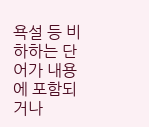욕설 등 비하하는 단어가 내용에 포함되거나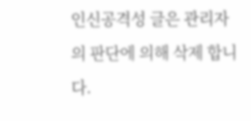인신공격성 글은 관리자의 판단에 의해 삭제 합니다.